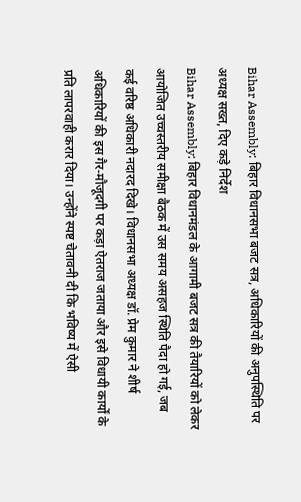Bihar Assembly: बिहार विधानसभा बजट सत्र, अधिकारियों की अनुपस्थिति पर अध्यक्ष सख्त, दिए कड़े निर्देश
Bihar Assembly: बिहार विधानमंडल के आगामी बजट सत्र की तैयारियों को लेकर आयोजित उच्चस्तरीय समीक्षा बैठक में उस समय असहज स्थिति पैदा हो गई, जब कई वरिष्ठ अधिकारी नदारद दिखे। विधानसभा अध्यक्ष डॉ. प्रेम कुमार ने शीर्ष अधिकारियों की इस गैर-मौजूदगी पर कड़ा ऐतराज जताया और इसे विधायी कार्यों के प्रति लापरवाही करार दिया। उन्होंने स्पष्ट चेतावनी दी कि भविष्य में ऐसी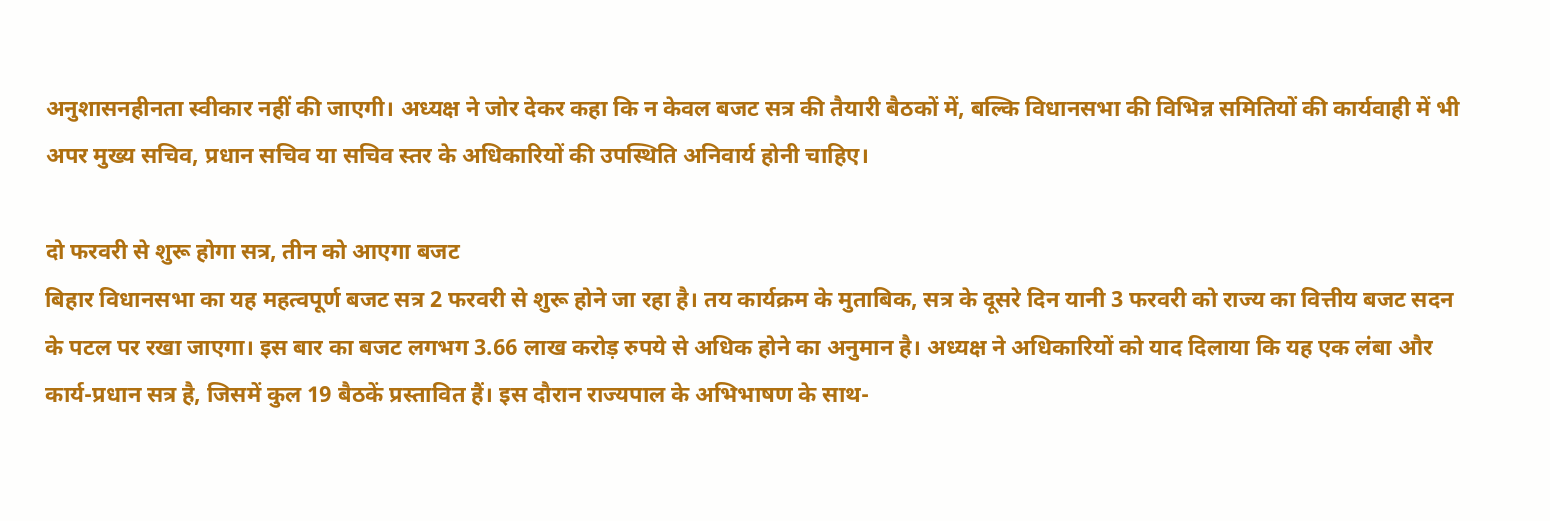अनुशासनहीनता स्वीकार नहीं की जाएगी। अध्यक्ष ने जोर देकर कहा कि न केवल बजट सत्र की तैयारी बैठकों में, बल्कि विधानसभा की विभिन्न समितियों की कार्यवाही में भी अपर मुख्य सचिव, प्रधान सचिव या सचिव स्तर के अधिकारियों की उपस्थिति अनिवार्य होनी चाहिए।

दो फरवरी से शुरू होगा सत्र, तीन को आएगा बजट
बिहार विधानसभा का यह महत्वपूर्ण बजट सत्र 2 फरवरी से शुरू होने जा रहा है। तय कार्यक्रम के मुताबिक, सत्र के दूसरे दिन यानी 3 फरवरी को राज्य का वित्तीय बजट सदन के पटल पर रखा जाएगा। इस बार का बजट लगभग 3.66 लाख करोड़ रुपये से अधिक होने का अनुमान है। अध्यक्ष ने अधिकारियों को याद दिलाया कि यह एक लंबा और कार्य-प्रधान सत्र है, जिसमें कुल 19 बैठकें प्रस्तावित हैं। इस दौरान राज्यपाल के अभिभाषण के साथ-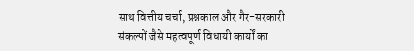साथ वित्तीय चर्चा, प्रश्नकाल और गैर-सरकारी संकल्पों जैसे महत्वपूर्ण विधायी कार्यों का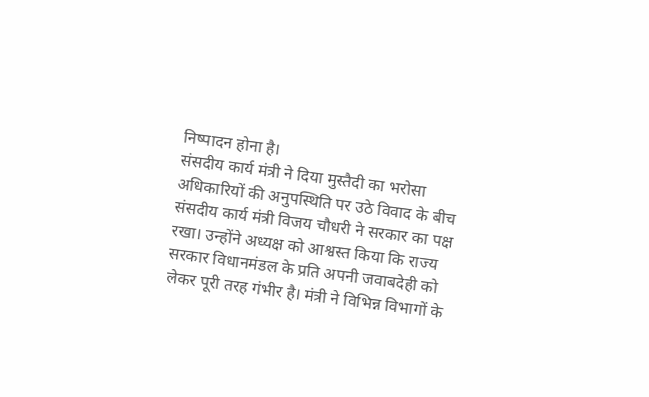निष्पादन होना है।
संसदीय कार्य मंत्री ने दिया मुस्तैदी का भरोसा
अधिकारियों की अनुपस्थिति पर उठे विवाद के बीच संसदीय कार्य मंत्री विजय चौधरी ने सरकार का पक्ष रखा। उन्होंने अध्यक्ष को आश्वस्त किया कि राज्य सरकार विधानमंडल के प्रति अपनी जवाबदेही को लेकर पूरी तरह गंभीर है। मंत्री ने विभिन्न विभागों के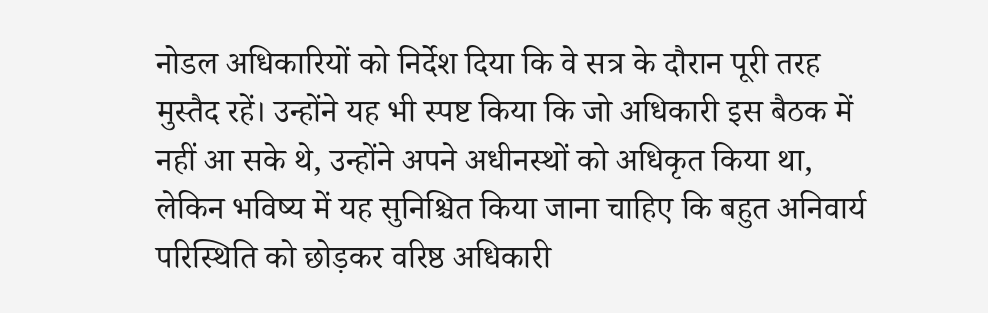नोडल अधिकारियों को निर्देश दिया कि वे सत्र के दौरान पूरी तरह मुस्तैद रहें। उन्होंने यह भी स्पष्ट किया कि जो अधिकारी इस बैठक में नहीं आ सके थे, उन्होंने अपने अधीनस्थों को अधिकृत किया था, लेकिन भविष्य में यह सुनिश्चित किया जाना चाहिए कि बहुत अनिवार्य परिस्थिति को छोड़कर वरिष्ठ अधिकारी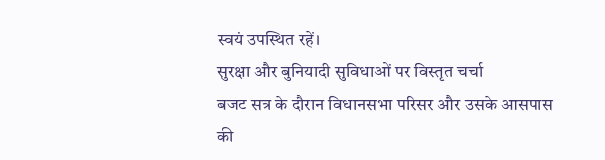स्वयं उपस्थित रहें।
सुरक्षा और बुनियादी सुविधाओं पर विस्तृत चर्चा
बजट सत्र के दौरान विधानसभा परिसर और उसके आसपास की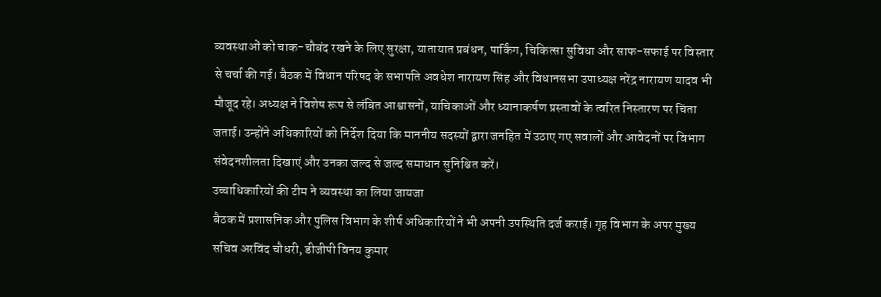व्यवस्थाओं को चाक-चौबंद रखने के लिए सुरक्षा, यातायात प्रबंधन, पार्किंग, चिकित्सा सुविधा और साफ-सफाई पर विस्तार से चर्चा की गई। बैठक में विधान परिषद के सभापति अवधेश नारायण सिंह और विधानसभा उपाध्यक्ष नरेंद्र नारायण यादव भी मौजूद रहे। अध्यक्ष ने विशेष रूप से लंबित आश्वासनों, याचिकाओं और ध्यानाकर्षण प्रस्तावों के त्वरित निस्तारण पर चिंता जताई। उन्होंने अधिकारियों को निर्देश दिया कि माननीय सदस्यों द्वारा जनहित में उठाए गए सवालों और आवेदनों पर विभाग संवेदनशीलता दिखाएं और उनका जल्द से जल्द समाधान सुनिश्चित करें।
उच्चाधिकारियों की टीम ने व्यवस्था का लिया जायजा
बैठक में प्रशासनिक और पुलिस विभाग के शीर्ष अधिकारियों ने भी अपनी उपस्थिति दर्ज कराई। गृह विभाग के अपर मुख्य सचिव अरविंद चौधरी, डीजीपी विनय कुमार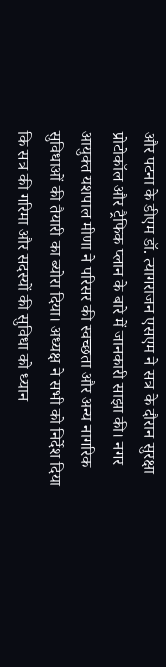और पटना के डीएम डॉ. त्यागराजन एसएम ने सत्र के दौरान सुरक्षा प्रोटोकॉल और ट्रैफिक प्लान के बारे में जानकारी साझा की। नगर आयुक्त यशपाल मीणा ने परिसर की स्वच्छता और अन्य नागरिक सुविधाओं की तैयारी का ब्योरा दिया। अध्यक्ष ने सभी को निर्देश दिया कि सत्र की गरिमा और सदस्यों की सुविधा को ध्यान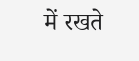में रखते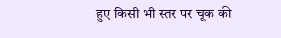हुए किसी भी स्तर पर चूक की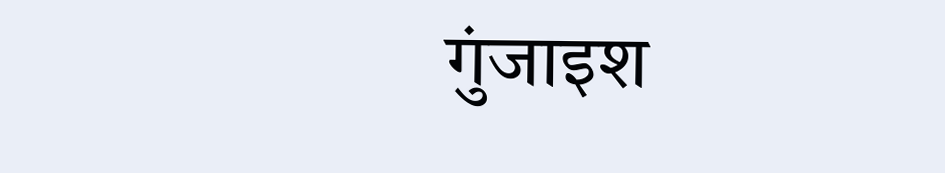गुंजाइश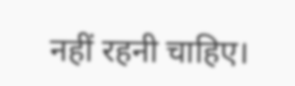नहीं रहनी चाहिए।